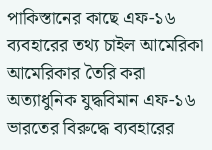পাকিস্তানের কাছে এফ-১৬ ব্যবহারের তথ্য চাইল আমেরিকা
আমেরিকার তৈরি করা অত্যাধুনিক যুদ্ধবিমান এফ-১৬ ভারতের বিরুদ্ধে ব্যবহারের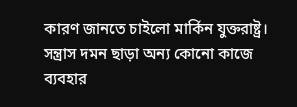কারণ জানতে চাইলো মার্কিন যুক্তরাষ্ট্র। সন্ত্রাস দমন ছাড়া অন্য কোনো কাজে ব্যবহার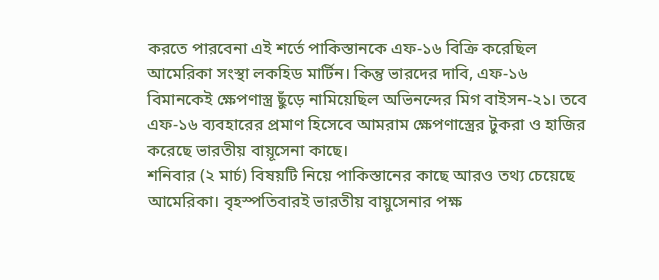করতে পারবেনা এই শর্তে পাকিস্তানকে এফ-১৬ বিক্রি করেছিল আমেরিকা সংস্থা লকহিড মার্টিন। কিন্তু ভারদের দাবি, এফ-১৬ বিমানকেই ক্ষেপণাস্ত্র ছুঁড়ে নামিয়েছিল অভিনন্দের মিগ বাইসন-২১। তবে এফ-১৬ ব্যবহারের প্রমাণ হিসেবে আমরাম ক্ষেপণাস্ত্রের টুকরা ও হাজির করেছে ভারতীয় বায়ূসেনা কাছে।
শনিবার (২ মার্চ) বিষয়টি নিয়ে পাকিস্তানের কাছে আরও তথ্য চেয়েছে আমেরিকা। বৃহস্পতিবারই ভারতীয় বায়ুসেনার পক্ষ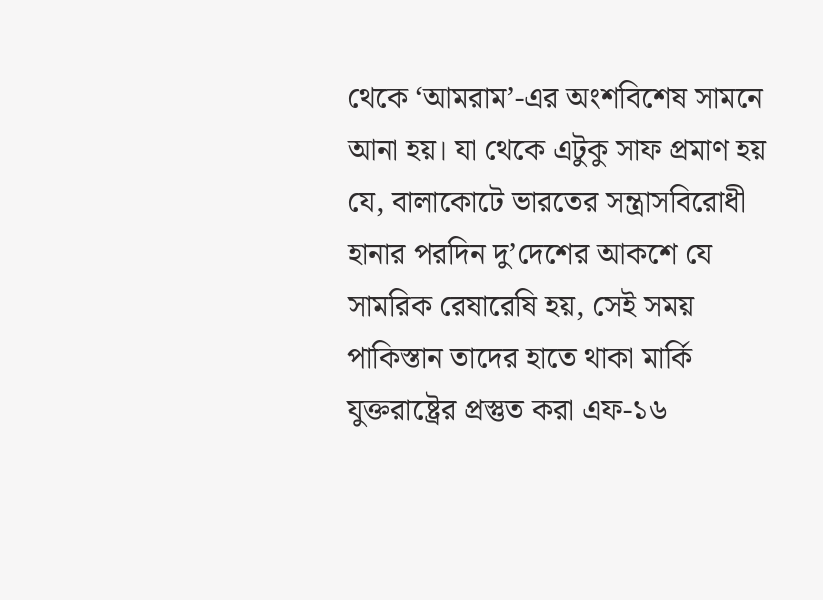থেকে ‘আমরাম’-এর অংশবিশেষ সামনে আনা হয়। যা থেকে এটুকু সাফ প্রমাণ হয় যে, বালাকোটে ভারতের সন্ত্রাসবিরোধী হানার পরদিন দু’দেশের আকশে যে সামরিক রেষারেষি হয়, সেই সময় পাকিস্তান তাদের হাতে থাকা মার্কি যুক্তরাষ্ট্রের প্রস্তুত করা এফ-১৬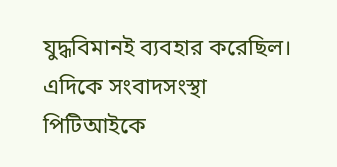যুদ্ধবিমানই ব্যবহার করেছিল।
এদিকে সংবাদসংস্থা পিটিআইকে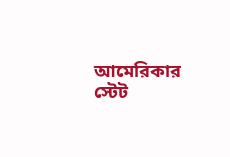আমেরিকার স্টেট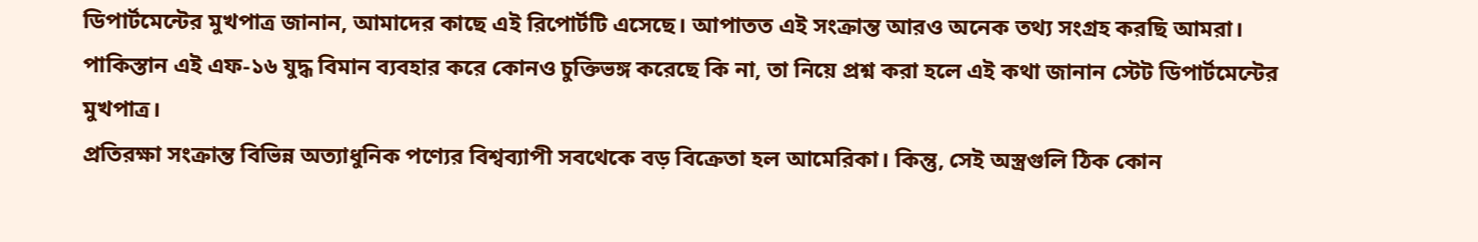ডিপার্টমেন্টের মুখপাত্র জানান, আমাদের কাছে এই রিপোর্টটি এসেছে। আপাতত এই সংক্রান্ত আরও অনেক তথ্য সংগ্রহ করছি আমরা। পাকিস্তান এই এফ-১৬ যুদ্ধ বিমান ব্যবহার করে কোনও চুক্তিভঙ্গ করেছে কি না, তা নিয়ে প্রশ্ন করা হলে এই কথা জানান স্টেট ডিপার্টমেন্টের মুখপাত্র।
প্রতিরক্ষা সংক্রান্ত বিভিন্ন অত্যাধুনিক পণ্যের বিশ্বব্যাপী সবথেকে বড় বিক্রেতা হল আমেরিকা। কিন্তু, সেই অস্ত্রগুলি ঠিক কোন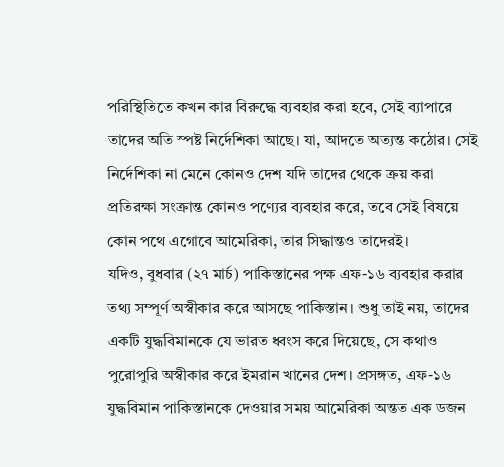পরিস্থিতিতে কখন কার বিরুদ্ধে ব্যবহার করা হবে, সেই ব্যাপারে তাদের অতি স্পষ্ট নির্দেশিকা আছে। যা, আদতে অত্যন্ত কঠোর। সেই নির্দেশিকা না মেনে কোনও দেশ যদি তাদের থেকে ক্রয় করা প্রতিরক্ষা সংক্রান্ত কোনও পণ্যের ব্যবহার করে, তবে সেই বিষয়ে কোন পথে এগোবে আমেরিকা, তার সিদ্ধান্তও তাদেরই।
যদিও, বুধবার (২৭ মার্চ) পাকিস্তানের পক্ষ এফ-১৬ ব্যবহার করার তথ্য সম্পূর্ণ অস্বীকার করে আসছে পাকিস্তান। শুধু তাই নয়, তাদের একটি যুদ্ধবিমানকে যে ভারত ধ্বংস করে দিয়েছে, সে কথাও পুরোপুরি অস্বীকার করে ইমরান খানের দেশ। প্রসঙ্গত, এফ-১৬ যুদ্ধবিমান পাকিস্তানকে দেওয়ার সময় আমেরিকা অন্তত এক ডজন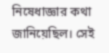নিষেধাজ্ঞার কথা জানিয়েছিল। সেই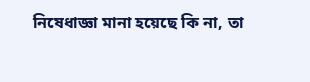নিষেধাজ্ঞা মানা হয়েছে কি না, তা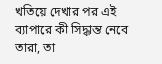খতিয়ে দেখার পর এই ব্যাপারে কী সিদ্ধান্ত নেবে তারা, তা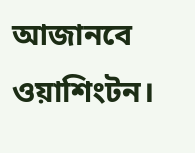আজানবে ওয়াশিংটন।